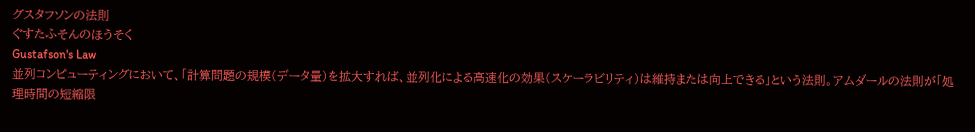グスタフソンの法則
ぐすたふそんのほうそく
Gustafson's Law
並列コンピューティングにおいて、「計算問題の規模(データ量)を拡大すれば、並列化による高速化の効果(スケーラビリティ)は維持または向上できる」という法則。アムダールの法則が「処理時間の短縮限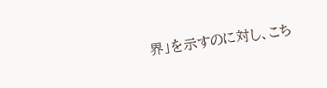界」を示すのに対し、こち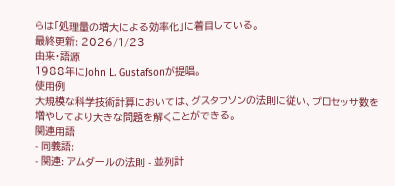らは「処理量の増大による効率化」に着目している。
最終更新: 2026/1/23
由来・語源
1988年にJohn L. Gustafsonが提唱。
使用例
大規模な科学技術計算においては、グスタフソンの法則に従い、プロセッサ数を増やしてより大きな問題を解くことができる。
関連用語
- 同義語:
- 関連: アムダールの法則 - 並列計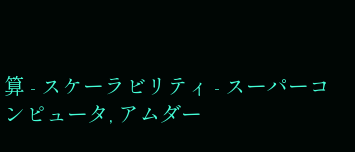算 - スケーラビリティ - スーパーコンピュータ, アムダー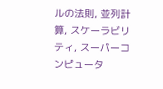ルの法則, 並列計算, スケーラビリティ, スーパーコンピュータ